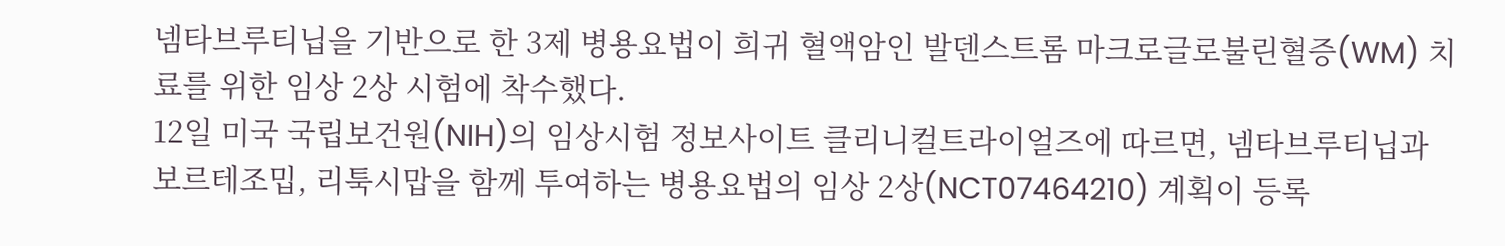넴타브루티닙을 기반으로 한 3제 병용요법이 희귀 혈액암인 발덴스트롬 마크로글로불린혈증(WM) 치료를 위한 임상 2상 시험에 착수했다.
12일 미국 국립보건원(NIH)의 임상시험 정보사이트 클리니컬트라이얼즈에 따르면, 넴타브루티닙과 보르테조밉, 리툭시맙을 함께 투여하는 병용요법의 임상 2상(NCT07464210) 계획이 등록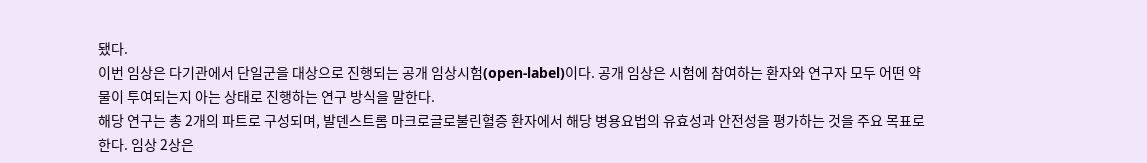됐다.
이번 임상은 다기관에서 단일군을 대상으로 진행되는 공개 임상시험(open-label)이다. 공개 임상은 시험에 참여하는 환자와 연구자 모두 어떤 약물이 투여되는지 아는 상태로 진행하는 연구 방식을 말한다.
해당 연구는 총 2개의 파트로 구성되며, 발덴스트롬 마크로글로불린혈증 환자에서 해당 병용요법의 유효성과 안전성을 평가하는 것을 주요 목표로 한다. 임상 2상은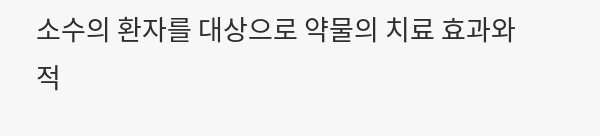소수의 환자를 대상으로 약물의 치료 효과와 적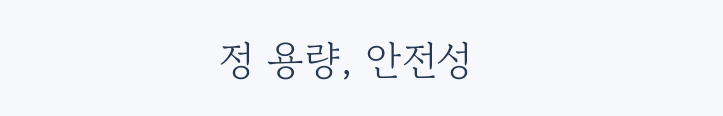정 용량, 안전성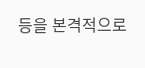등을 본격적으로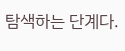탐색하는 단계다.